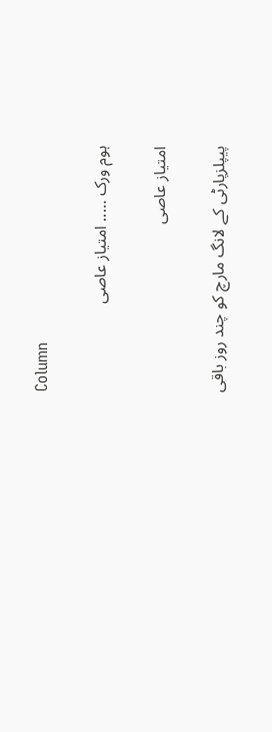Column

ہوم ورک ….. امتیاز عاصی

امتیاز عاصی

پیپلزپارٹی کے لانگ مارچ کو چند روز باقی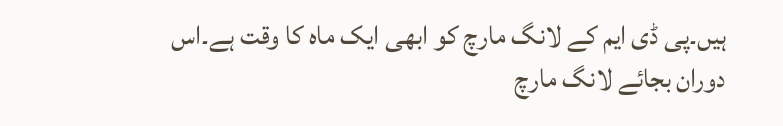ہیں۔پی ڈی ایم کے لانگ مارچ کو ابھی ایک ماہ کا وقت ہے۔اس دوران بجائے لانگ مارچ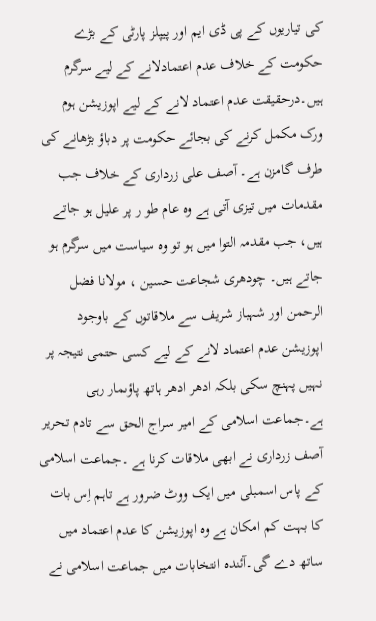کی تیاریوں کے پی ڈی ایم اور پیپلز پارٹی کے بڑے حکومت کے خلاف عدم اعتمادلانے کے لیے سرگرم ہیں۔درحقیقت عدم اعتماد لانے کے لیے اپوزیشن ہوم ورک مکمل کرنے کی بجائے حکومت پر دباؤ بڑھانے کی طرف گامزن ہے۔ آصف علی زرداری کے خلاف جب مقدمات میں تیزی آتی ہے وہ عام طو ر پر علیل ہو جاتے ہیں، جب مقدمہ التوا میں ہو تو وہ سیاست میں سرگرم ہو جاتے ہیں۔ چودھری شجاعت حسین ، مولانا فضل الرحمن اور شہباز شریف سے ملاقاتوں کے باوجود اپوزیشن عدم اعتماد لانے کے لیے کسی حتمی نتیجہ پر نہیں پہنچ سکی بلکہ ادھر ادھر ہاتھ پاؤںمار رہی ہے۔جماعت اسلامی کے امیر سراج الحق سے تادم تحریر آصف زرداری نے ابھی ملاقات کرنا ہے ۔جماعت اسلامی کے پاس اسمبلی میں ایک ووٹ ضرور ہے تاہم اِس بات کا بہت کم امکان ہے وہ اپوزیشن کا عدم اعتماد میں ساتھ دے گی۔آئندہ انتخابات میں جماعت اسلامی نے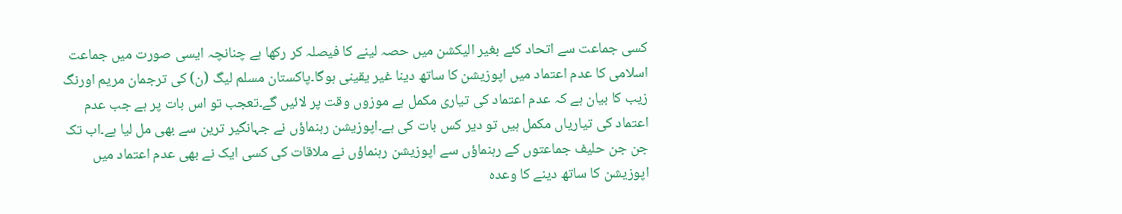کسی جماعت سے اتحاد کئے بغیر الیکشن میں حصہ لینے کا فیصلہ کر رکھا ہے چنانچہ ایسی صورت میں جماعت اسلامی کا عدم اعتماد میں اپوزیشن کا ساتھ دینا غیر یقینی ہوگا۔پاکستان مسلم لیگ (ن) کی ترجمان مریم اورنگ زیب کا بیان ہے کہ عدم اعتماد کی تیاری مکمل ہے موزوں وقت پر لائیں گے۔تعجب تو اس بات پر ہے جب عدم اعتماد کی تیاریاں مکمل ہیں تو دیر کس بات کی ہے۔اپوزیشن رہنماؤں نے جہانگیر ترین سے بھی مل لیا ہے۔اب تک جن جن حلیف جماعتوں کے رہنماؤں سے اپوزیشن رہنماؤں نے ملاقات کی کسی ایک نے بھی عدم اعتماد میں اپوزیشن کا ساتھ دینے کا وعدہ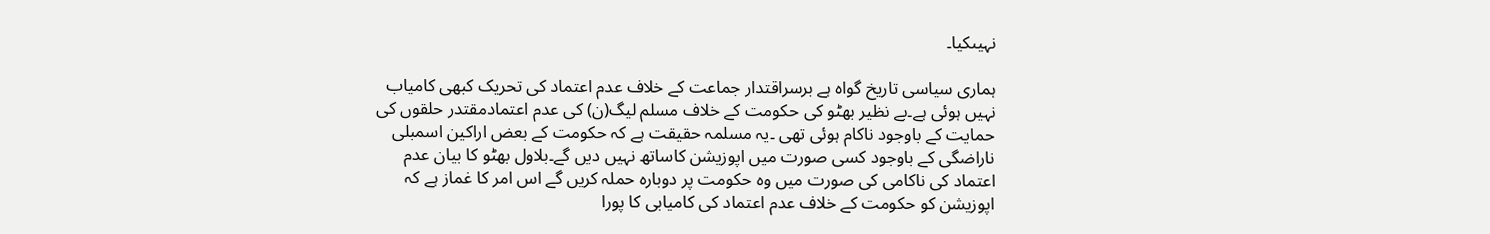نہیںکیا۔

ہماری سیاسی تاریخ گواہ ہے برسراقتدار جماعت کے خلاف عدم اعتماد کی تحریک کبھی کامیاب نہیں ہوئی ہے۔بے نظیر بھٹو کی حکومت کے خلاف مسلم لیگ(ن) کی عدم اعتمادمقتدر حلقوں کی حمایت کے باوجود ناکام ہوئی تھی ۔یہ مسلمہ حقیقت ہے کہ حکومت کے بعض اراکین اسمبلی ناراضگی کے باوجود کسی صورت میں اپوزیشن کاساتھ نہیں دیں گے۔بلاول بھٹو کا بیان عدم اعتماد کی ناکامی کی صورت میں وہ حکومت پر دوبارہ حملہ کریں گے اس امر کا غماز ہے کہ اپوزیشن کو حکومت کے خلاف عدم اعتماد کی کامیابی کا پورا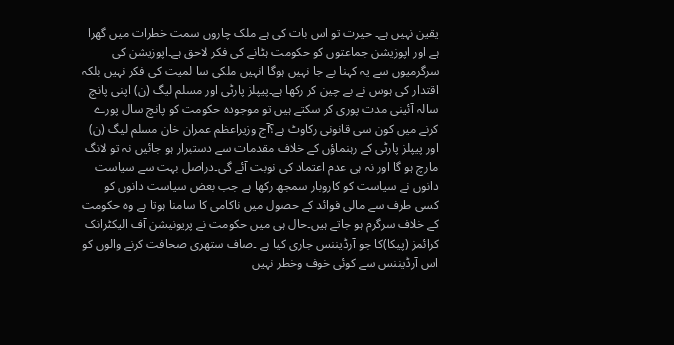یقین نہیں ہے۔ حیرت تو اس بات کی ہے ملک چاروں سمت خطرات میں گھرا ہے اور اپوزیشن جماعتوں کو حکومت ہٹانے کی فکر لاحق ہے۔اپوزیشن کی سرگرمیوں سے یہ کہنا بے جا نہیں ہوگا انہیں ملکی سا لمیت کی فکر نہیں بلکہ اقتدار کی ہوس نے بے چین کر رکھا ہے۔پیپلز پارٹی اور مسلم لیگ (ن) اپنی پانچ سالہ آئینی مدت پوری کر سکتے ہیں تو موجودہ حکومت کو پانچ سال پورے کرنے میں کون سی قانونی رکاوٹ ہے؟آج وزیراعظم عمران خان مسلم لیگ (ن) اور پیپلز پارٹی کے رہنماؤں کے خلاف مقدمات سے دستبرار ہو جائیں نہ تو لانگ مارچ ہو گا اور نہ ہی عدم اعتماد کی نوبت آئے گی۔دراصل بہت سے سیاست دانوں نے سیاست کو کاروبار سمجھ رکھا ہے جب بعض سیاست دانوں کو کسی طرف سے مالی فوائد کے حصول میں ناکامی کا سامنا ہوتا ہے وہ حکومت کے خلاف سرگرم ہو جاتے ہیں۔حال ہی میں حکومت نے پریونیشن آف الیکٹرانک کرائمز (پیکا)کا جو آرڈیننس جاری کیا ہے ۔صاف ستھری صحافت کرنے والوں کو اس آرڈیننس سے کوئی خوف وخطر نہیں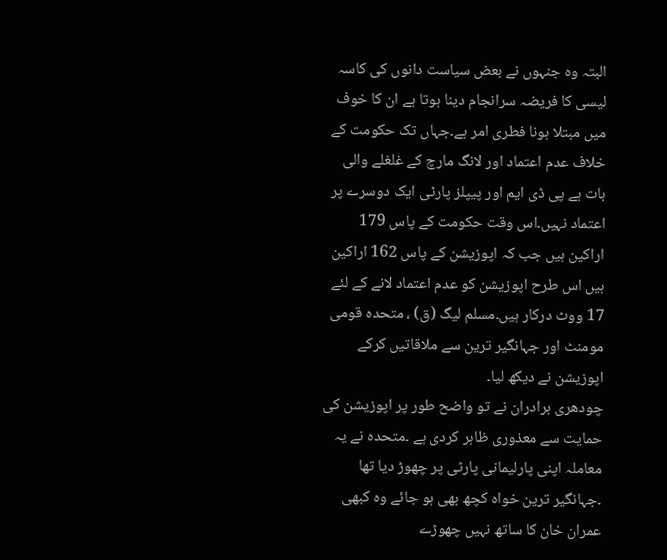البتہ وہ جنہوں نے بعض سیاست دانوں کی کاسہ لیسی کا فریضہ سرانجام دینا ہوتا ہے ان کا خوف میں مبتلا ہونا فطری امر ہے۔جہاں تک حکومت کے خلاف عدم اعتماد اور لانگ مارچ کے غلغلے والی بات ہے پی ڈی ایم اور پیپلز پارٹی ایک دوسرے پر اعتماد نہیں۔اس وقت حکومت کے پاس 179 اراکین ہیں جب کہ اپوزیشن کے پاس 162 اراکین ہیں اس طرح اپوزیشن کو عدم اعتماد لانے کے لئے 17 ووٹ درکار ہیں۔مسلم لیگ (ق) ، متحدہ قومی مومنٹ اور جہانگیر ترین سے ملاقاتیں کرکے اپوزیشن نے دیکھ لیا۔
چودھری برادران نے تو واضح طور پر اپوزیشن کی حمایت سے معذوری ظاہر کردی ہے ۔متحدہ نے یہ معاملہ اپنی پارلیمانی پارٹی پر چھوڑ دیا تھا ۔جہانگیر ترین خواہ کچھ بھی ہو جائے وہ کبھی عمران خان کا ساتھ نہیں چھوڑے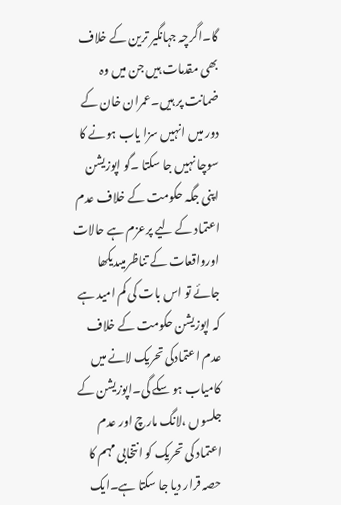گا۔اگرچہ جہانگیر ترین کے خلاف بھی مقدمات ہیں جن میں وہ ضمانت پر ہیں۔عمران خان کے دور میں انہیں سزا یاب ہونے کا سوچا نہیں جا سکتا ۔گو اپوزیشن اپنی جگہ حکومت کے خلاف عدم اعتماد کے لیے پرعزم ہے حالات اورواقعات کے تناظرمیںدیکھا جائے تو اس بات کی کم امید ہے کہ اپوزیشن حکومت کے خلاف عدم اعتمادکی تحریک لانے میں کامیاب ہو سکے گی۔اپوزیشن کے جلسوں ،لانگ مارچ اور عدم اعتماد کی تحریک کو انتخابی مہم کا حصہ قرار دیا جا سکتا ہے۔ایک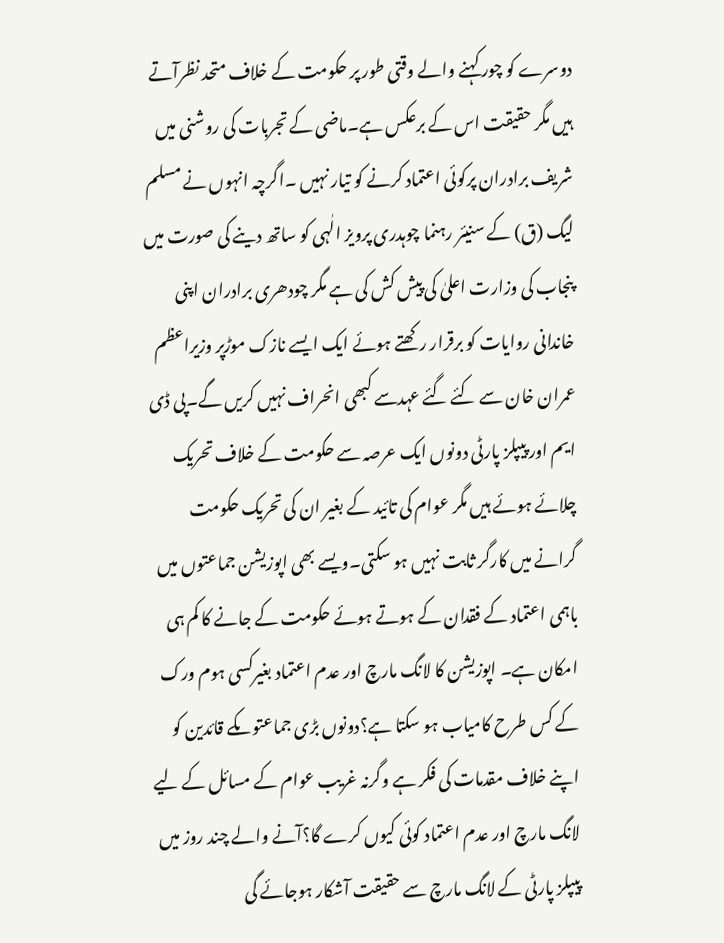دوسرے کو چور کہنے والے وقتی طور پر حکومت کے خلاف متحد نظرآتے ہیں مگر حقیقت اس کے برعکس ہے۔ماضی کے تجربات کی روشنی میں شریف برادران پرکوئی اعتماد کرنے کو تیار نہیں ۔اگرچہ انہوں نے مسلم لیگ (ق) کے سنیئر رہنما چوہدری پرویز الٰہی کو ساتھ دینے کی صورت میں پنجاب کی وزارت اعلیٰ کی پیش کش کی ہے مگر چودھری برادران اپنی خاندانی روایات کو برقرار رکھتے ہوئے ایک ایسے نازک موڑپر وزیراعظم عمران خان سے کئے گئے عہدسے کبھی انحراف نہیں کریں گے۔پی ڈی ایم اور پیپلز پارٹی دونوں ایک عرصہ سے حکومت کے خلاف تحریک چلائے ہوئے ہیں مگر عوام کی تائید کے بغیر ان کی تحریک حکومت گرانے میں کارگر ثابت نہیں ہو سکتی۔ویسے بھی اپوزیشن جماعتوں میں باہمی اعتماد کے فقدان کے ہوتے ہوئے حکومت کے جانے کا کم ہی امکان ہے۔ اپوزیشن کا لانگ مارچ اور عدم اعتماد بغیرکسی ہوم ورک کے کس طرح کامیاب ہو سکتا ہے؟دونوں بڑی جماعتوںکے قائدین کو اپنے خلاف مقدمات کی فکر ہے وگرنہ غریب عوام کے مسائل کے لیے لانگ مارچ اور عدم اعتماد کوئی کیوں کرے گا؟آنے والے چند روز میں پیپلز پارٹی کے لانگ مارچ سے حقیقت آشکار ہوجائے گی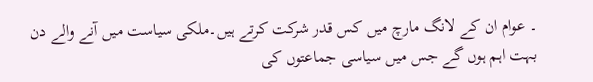۔ عوام ان کے لانگ مارچ میں کس قدر شرکت کرتے ہیں۔ملکی سیاست میں آنے والے دن بہت اہم ہوں گے جس میں سیاسی جماعتوں کی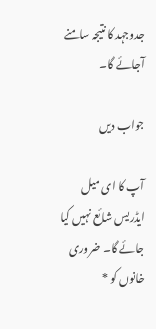جدوجہد کا نتیجہ سامنے آجائے گا۔

جواب دیں

آپ کا ای میل ایڈریس شائع نہیں کیا جائے گا۔ ضروری خانوں کو *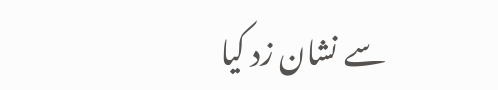سے نشان زد کیا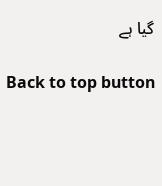گیا ہے

Back to top button